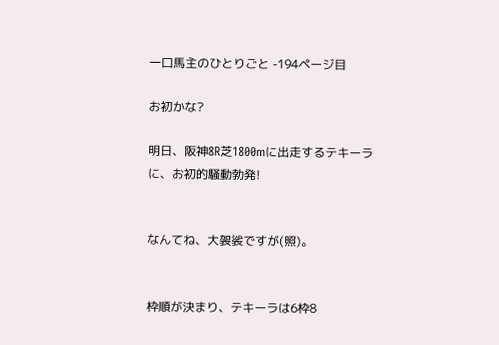一口馬主のひとりごと -194ページ目

お初かな?

明日、阪神8R芝1800mに出走するテキーラに、お初的騒動勃発!


なんてね、大袈裟ですが(照)。


枠順が決まり、テキーラは6枠8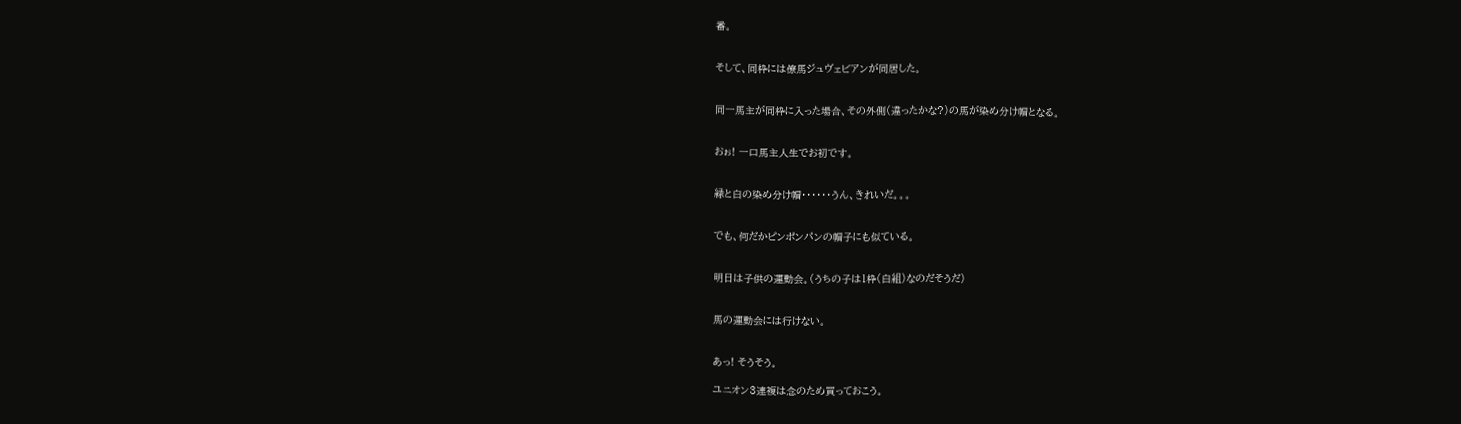番。


そして、同枠には僚馬ジュヴェビアンが同居した。


同一馬主が同枠に入った場合、その外側(違ったかな?)の馬が染め分け帽となる。


おぉ! 一口馬主人生でお初です。


緑と白の染め分け帽・・・・・・うん、きれいだ。。。


でも、何だかピンポンパンの帽子にも似ている。


明日は子供の運動会。(うちの子は1枠(白組)なのだそうだ)


馬の運動会には行けない。


あっ! そうそう。

ユニオン3連複は念のため買っておこう。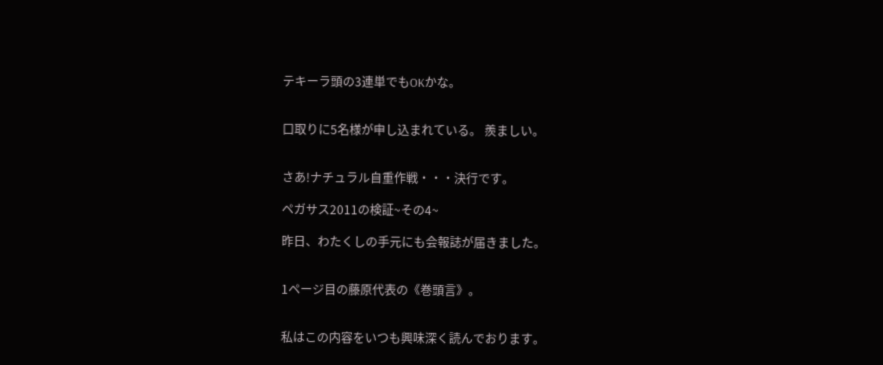テキーラ頭の3連単でもOKかな。


口取りに5名様が申し込まれている。 羨ましい。


さあ!ナチュラル自重作戦・・・決行です。

ペガサス2011の検証~その4~

昨日、わたくしの手元にも会報誌が届きました。


1ページ目の藤原代表の《巻頭言》。


私はこの内容をいつも興味深く読んでおります。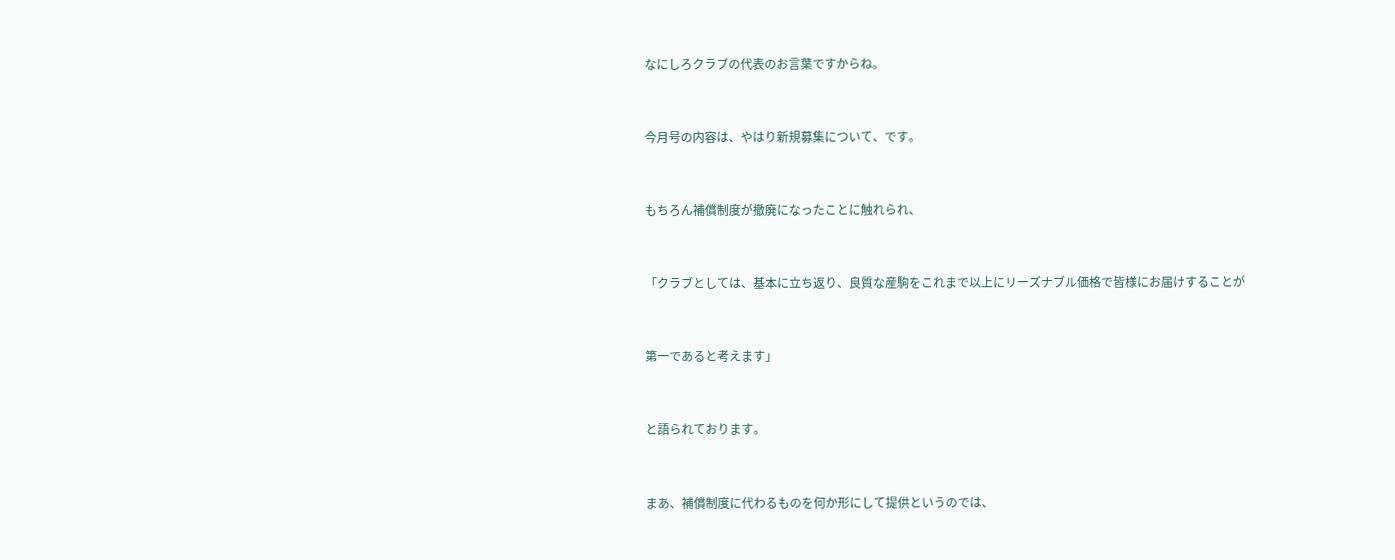なにしろクラブの代表のお言葉ですからね。


今月号の内容は、やはり新規募集について、です。


もちろん補償制度が撤廃になったことに触れられ、


「クラブとしては、基本に立ち返り、良質な産駒をこれまで以上にリーズナブル価格で皆様にお届けすることが


第一であると考えます」


と語られております。


まあ、補償制度に代わるものを何か形にして提供というのでは、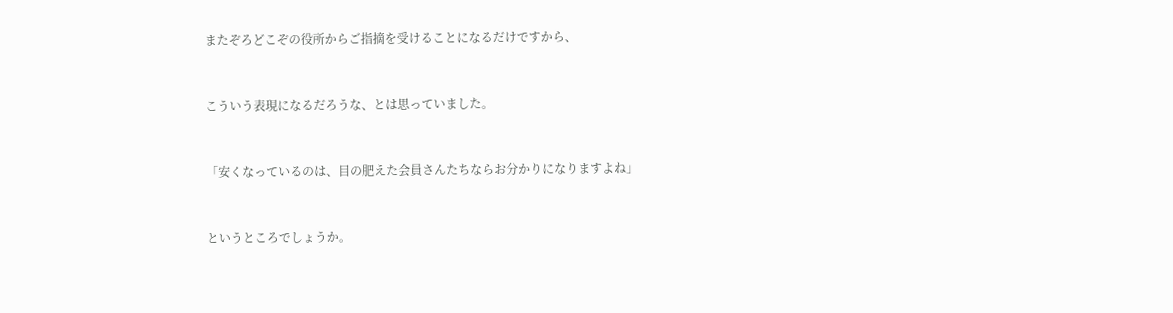またぞろどこぞの役所からご指摘を受けることになるだけですから、


こういう表現になるだろうな、とは思っていました。


「安くなっているのは、目の肥えた会員さんたちならお分かりになりますよね」


というところでしょうか。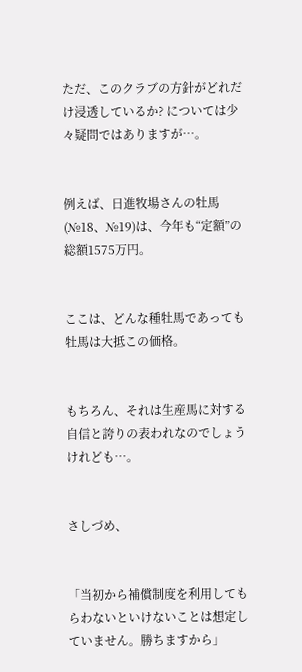ただ、このクラブの方針がどれだけ浸透しているか? については少々疑問ではありますが…。


例えば、日進牧場さんの牡馬(№18、№19)は、今年も“定額”の総額1575万円。


ここは、どんな種牡馬であっても牡馬は大抵この価格。


もちろん、それは生産馬に対する自信と誇りの表われなのでしょうけれども…。


さしづめ、


「当初から補償制度を利用してもらわないといけないことは想定していません。勝ちますから」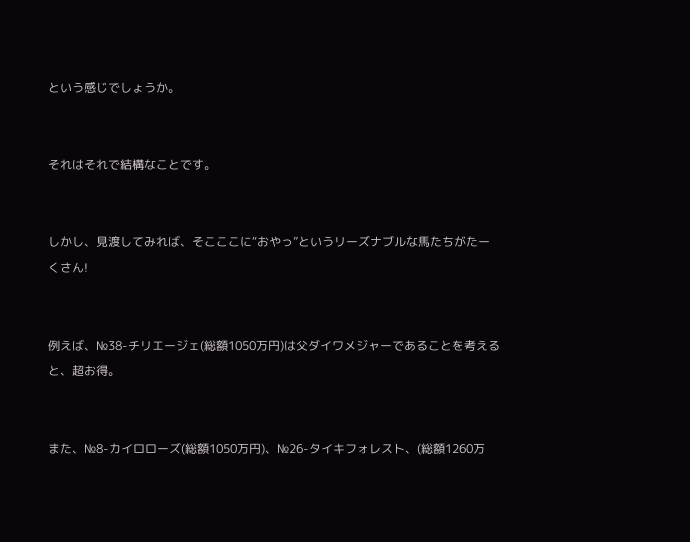という感じでしょうか。


それはそれで結構なことです。


しかし、見渡してみれば、そこここに“おやっ”というリーズナブルな馬たちがたーくさん!


例えば、№38-チリエージェ(総額1050万円)は父ダイワメジャーであることを考えると、超お得。


また、№8-カイロローズ(総額1050万円)、№26-タイキフォレスト、(総額1260万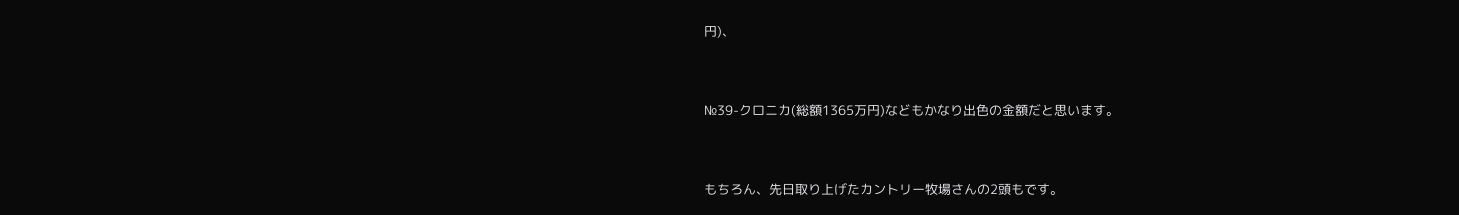円)、


№39-クロニカ(総額1365万円)などもかなり出色の金額だと思います。


もちろん、先日取り上げたカントリー牧場さんの2頭もです。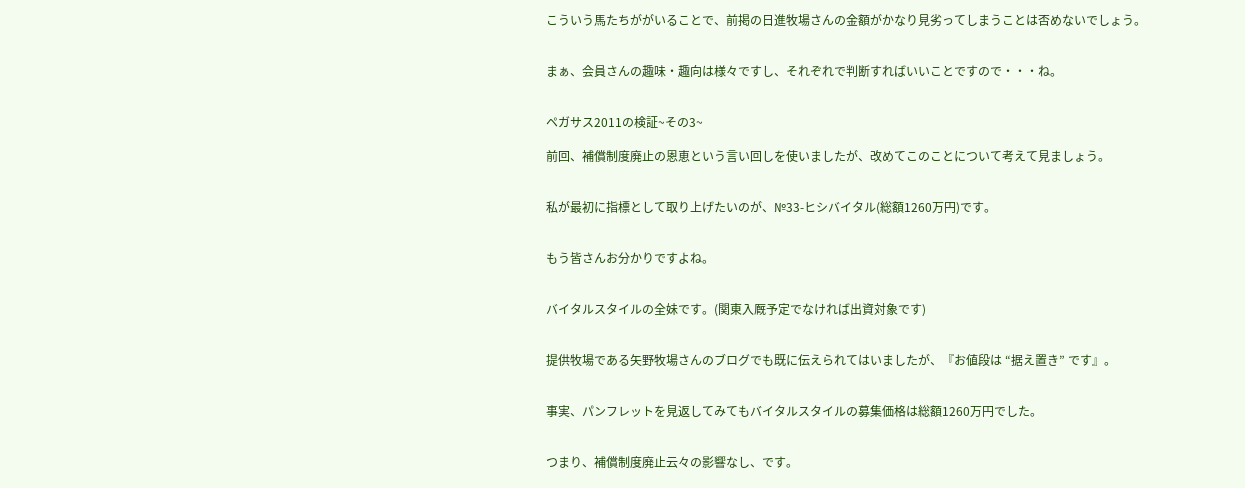こういう馬たちががいることで、前掲の日進牧場さんの金額がかなり見劣ってしまうことは否めないでしょう。


まぁ、会員さんの趣味・趣向は様々ですし、それぞれで判断すればいいことですので・・・ね。


ペガサス2011の検証~その3~

前回、補償制度廃止の恩恵という言い回しを使いましたが、改めてこのことについて考えて見ましょう。


私が最初に指標として取り上げたいのが、№33-ヒシバイタル(総額1260万円)です。


もう皆さんお分かりですよね。


バイタルスタイルの全妹です。(関東入厩予定でなければ出資対象です)


提供牧場である矢野牧場さんのブログでも既に伝えられてはいましたが、『お値段は “据え置き” です』。


事実、パンフレットを見返してみてもバイタルスタイルの募集価格は総額1260万円でした。


つまり、補償制度廃止云々の影響なし、です。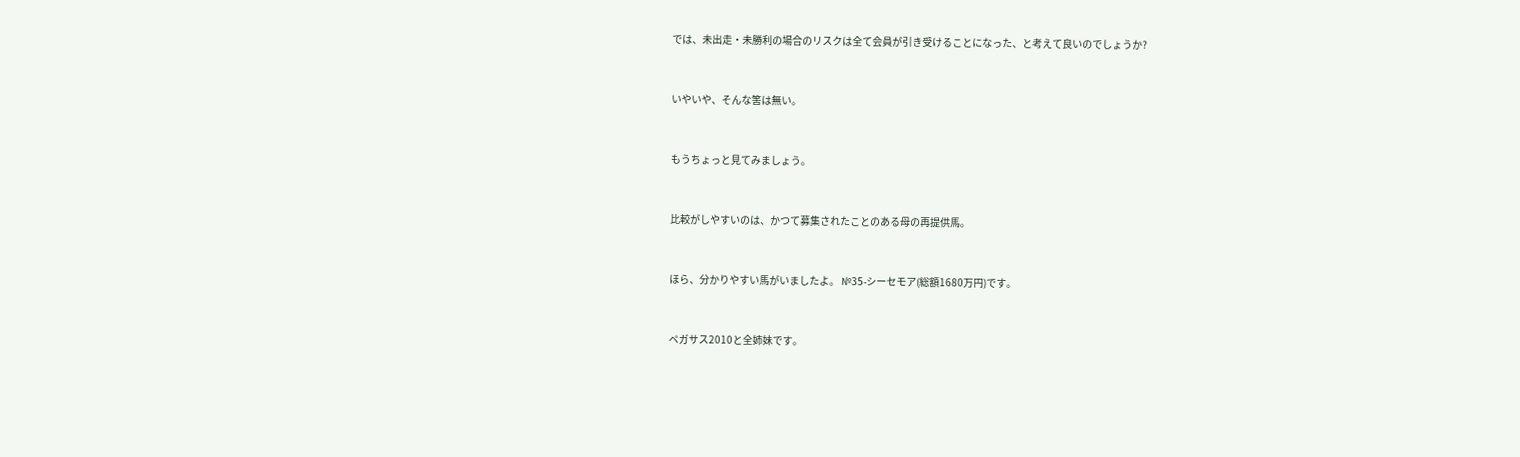では、未出走・未勝利の場合のリスクは全て会員が引き受けることになった、と考えて良いのでしょうか?


いやいや、そんな筈は無い。


もうちょっと見てみましょう。


比較がしやすいのは、かつて募集されたことのある母の再提供馬。


ほら、分かりやすい馬がいましたよ。 №35-シーセモア(総額1680万円)です。


ペガサス2010と全姉妹です。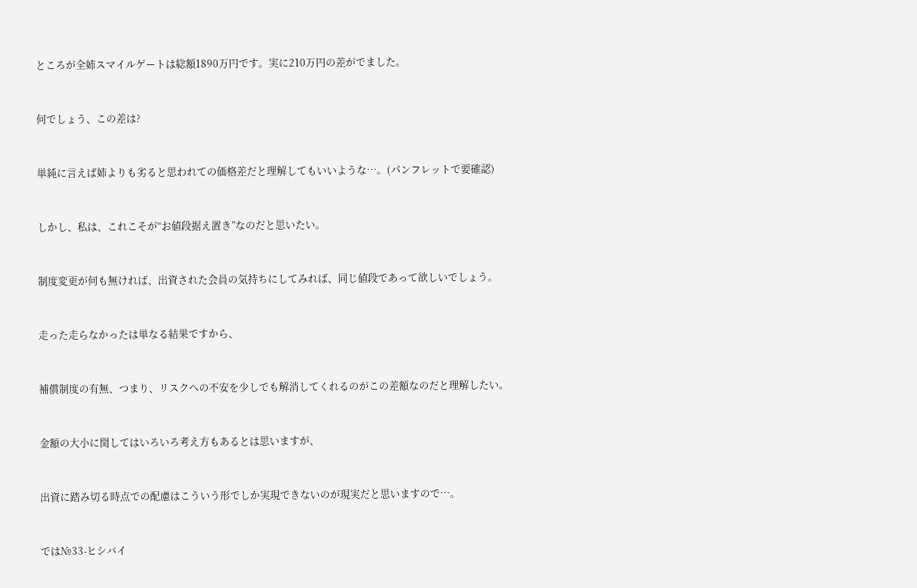ところが全姉スマイルゲートは総額1890万円です。実に210万円の差がでました。


何でしょう、この差は?


単純に言えば姉よりも劣ると思われての価格差だと理解してもいいような…。(パンフレットで要確認)


しかし、私は、これこそが“お値段据え置き”なのだと思いたい。


制度変更が何も無ければ、出資された会員の気持ちにしてみれば、同じ値段であって欲しいでしょう。


走った走らなかったは単なる結果ですから、


補償制度の有無、つまり、リスクへの不安を少しでも解消してくれるのがこの差額なのだと理解したい。


金額の大小に関してはいろいろ考え方もあるとは思いますが、


出資に踏み切る時点での配慮はこういう形でしか実現できないのが現実だと思いますので…。


では№33-ヒシバイ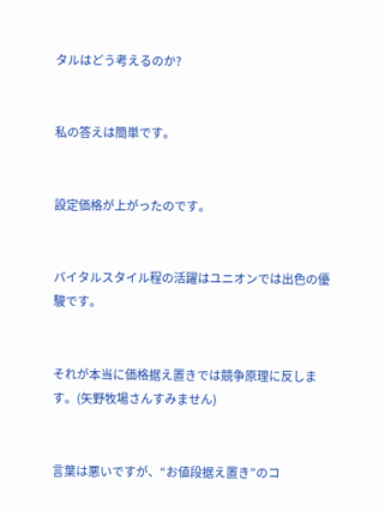タルはどう考えるのか?


私の答えは簡単です。


設定価格が上がったのです。


バイタルスタイル程の活躍はユニオンでは出色の優駿です。


それが本当に価格据え置きでは競争原理に反します。(矢野牧場さんすみません)


言葉は悪いですが、“お値段据え置き”のコ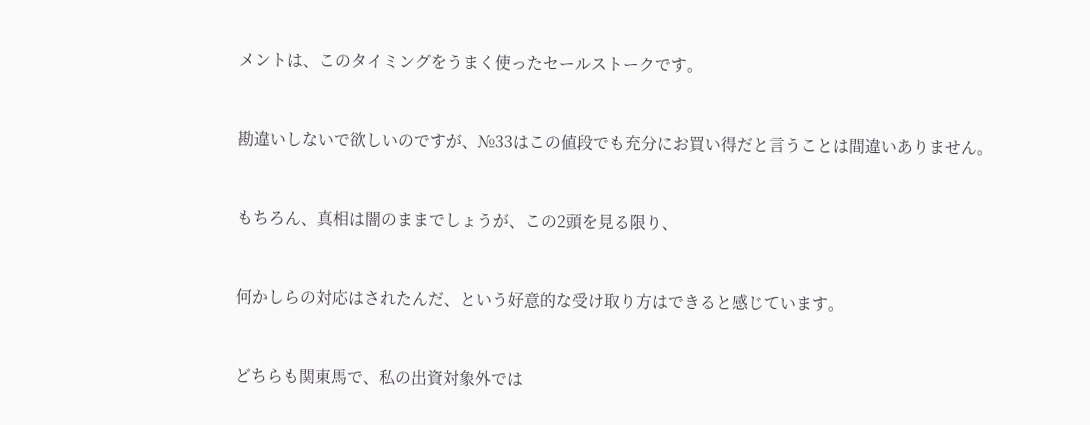メントは、このタイミングをうまく使ったセールストークです。


勘違いしないで欲しいのですが、№33はこの値段でも充分にお買い得だと言うことは間違いありません。


もちろん、真相は闇のままでしょうが、この2頭を見る限り、


何かしらの対応はされたんだ、という好意的な受け取り方はできると感じています。


どちらも関東馬で、私の出資対象外では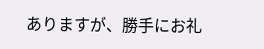ありますが、勝手にお礼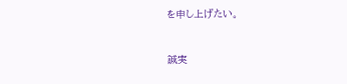を申し上げたい。


誠実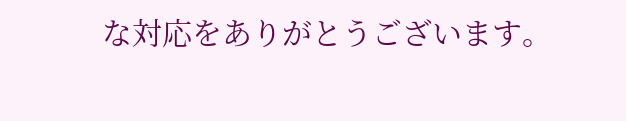な対応をありがとうございます。